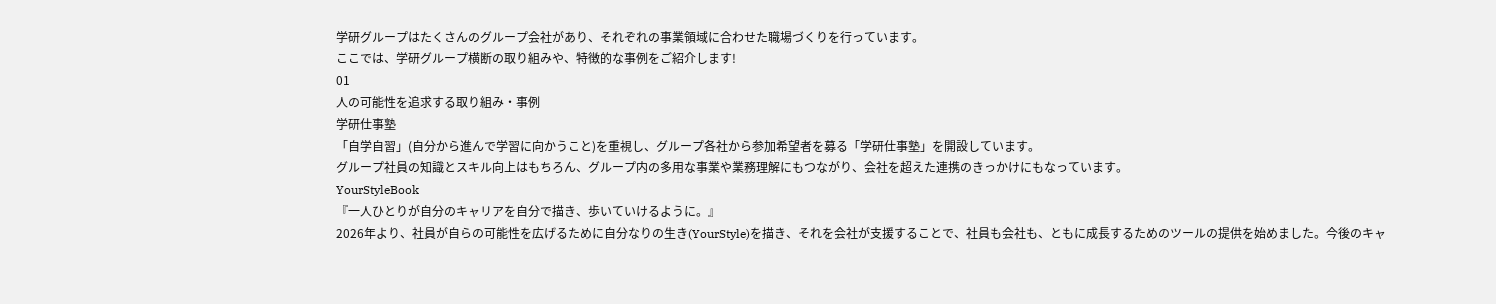学研グループはたくさんのグループ会社があり、それぞれの事業領域に合わせた職場づくりを行っています。
ここでは、学研グループ横断の取り組みや、特徴的な事例をご紹介します!
01
人の可能性を追求する取り組み・事例
学研仕事塾
「自学自習」(自分から進んで学習に向かうこと)を重視し、グループ各社から参加希望者を募る「学研仕事塾」を開設しています。
グループ社員の知識とスキル向上はもちろん、グループ内の多用な事業や業務理解にもつながり、会社を超えた連携のきっかけにもなっています。
YourStyleBook
『一人ひとりが自分のキャリアを自分で描き、歩いていけるように。』
2026年より、社員が自らの可能性を広げるために自分なりの生き(YourStyle)を描き、それを会社が支援することで、社員も会社も、ともに成長するためのツールの提供を始めました。今後のキャ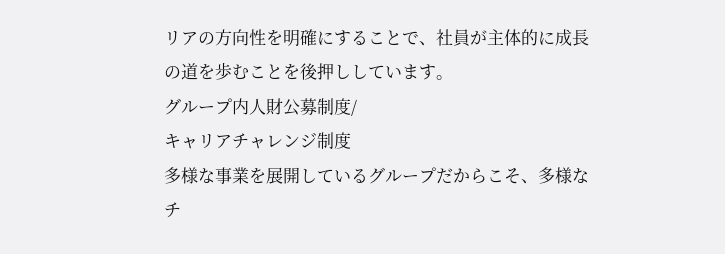リアの方向性を明確にすることで、社員が主体的に成長の道を歩むことを後押ししています。
グループ内人財公募制度/
キャリアチャレンジ制度
多様な事業を展開しているグループだからこそ、多様なチ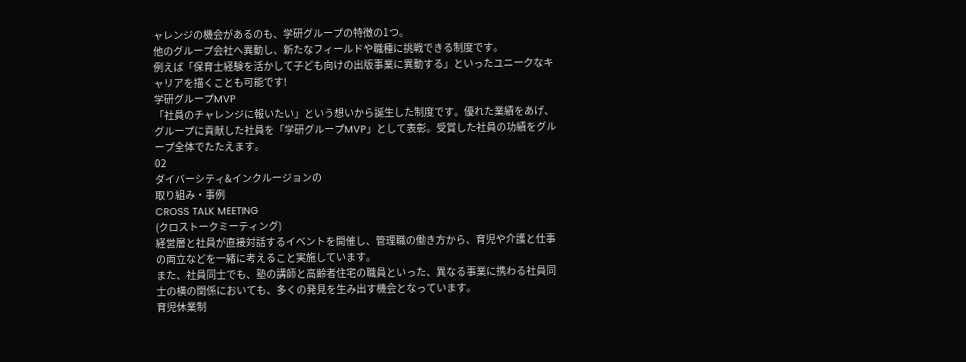ャレンジの機会があるのも、学研グループの特徴の1つ。
他のグループ会社へ異動し、新たなフィールドや職種に挑戦できる制度です。
例えば「保育士経験を活かして子ども向けの出版事業に異動する」といったユニークなキャリアを描くことも可能です!
学研グループMVP
「社員のチャレンジに報いたい」という想いから誕生した制度です。優れた業績をあげ、グループに貢献した社員を「学研グループMVP」として表彰。受賞した社員の功績をグループ全体でたたえます。
02
ダイバーシティ&インクルージョンの
取り組み・事例
CROSS TALK MEETING
(クロストークミーティング)
経営層と社員が直接対話するイベントを開催し、管理職の働き方から、育児や介護と仕事の両立などを一緒に考えること実施しています。
また、社員同士でも、塾の講師と高齢者住宅の職員といった、異なる事業に携わる社員同士の横の関係においても、多くの発見を生み出す機会となっています。
育児休業制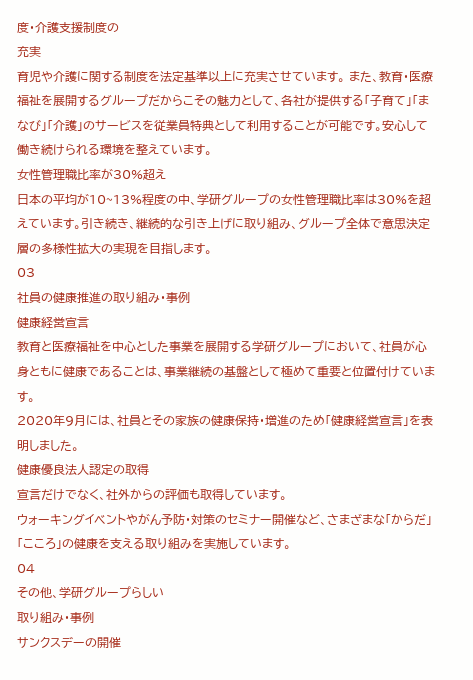度・介護支援制度の
充実
育児や介護に関する制度を法定基準以上に充実させています。 また、教育・医療福祉を展開するグループだからこその魅力として、各社が提供する「子育て」「まなび」「介護」のサービスを従業員特典として利用することが可能です。安心して働き続けられる環境を整えています。
女性管理職比率が30%超え
日本の平均が10~13%程度の中、学研グループの女性管理職比率は30%を超えています。引き続き、継続的な引き上げに取り組み、グループ全体で意思決定層の多様性拡大の実現を目指します。
03
社員の健康推進の取り組み・事例
健康経営宣言
教育と医療福祉を中心とした事業を展開する学研グループにおいて、社員が心身ともに健康であることは、事業継続の基盤として極めて重要と位置付けています。
2020年9月には、社員とその家族の健康保持・増進のため「健康経営宣言」を表明しました。
健康優良法人認定の取得
宣言だけでなく、社外からの評価も取得しています。
ウォーキングイベントやがん予防・対策のセミナー開催など、さまざまな「からだ」「こころ」の健康を支える取り組みを実施しています。
04
その他、学研グループらしい
取り組み・事例
サンクスデーの開催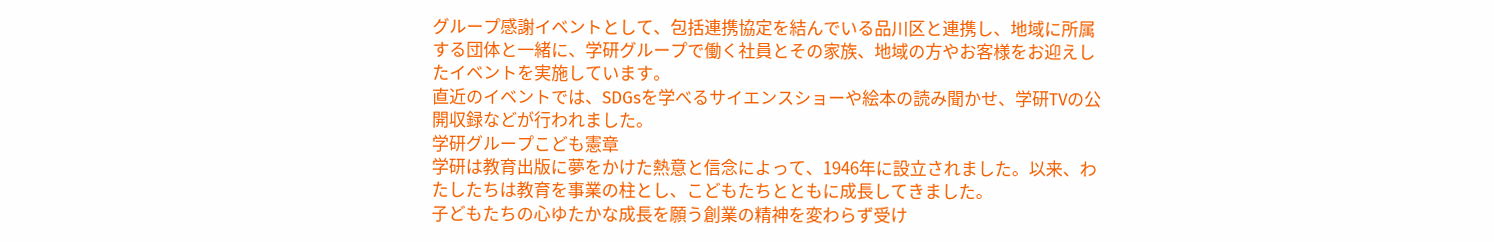グループ感謝イベントとして、包括連携協定を結んでいる品川区と連携し、地域に所属する団体と一緒に、学研グループで働く社員とその家族、地域の方やお客様をお迎えしたイベントを実施しています。
直近のイベントでは、SDGsを学べるサイエンスショーや絵本の読み聞かせ、学研TVの公開収録などが行われました。
学研グループこども憲章
学研は教育出版に夢をかけた熱意と信念によって、1946年に設立されました。以来、わたしたちは教育を事業の柱とし、こどもたちとともに成長してきました。
子どもたちの心ゆたかな成長を願う創業の精神を変わらず受け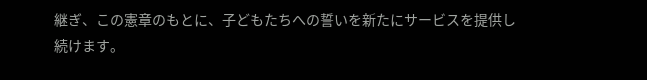継ぎ、この憲章のもとに、子どもたちへの誓いを新たにサービスを提供し続けます。